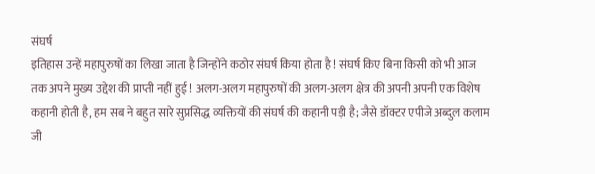संघर्ष
इतिहास उन्हें महापुरुषों का लिखा जाता है जिन्होंने कठोर संघर्ष किया होता है ! संघर्ष किए बिना किसी को भी आज तक अपने मुख्य उद्देश की प्राप्ती नहीं हुई ! अलग-अलग महापुरुषों की अलग-अलग क्षेत्र की अपनी अपनी एक विशेष कहानी होती है, हम सब ने बहुत सारे सुप्रसिद्ध व्यक्तियों की संघर्ष की कहानी पड़ी है; जैसे डॉक्टर एपीजे अब्दुल कलाम जी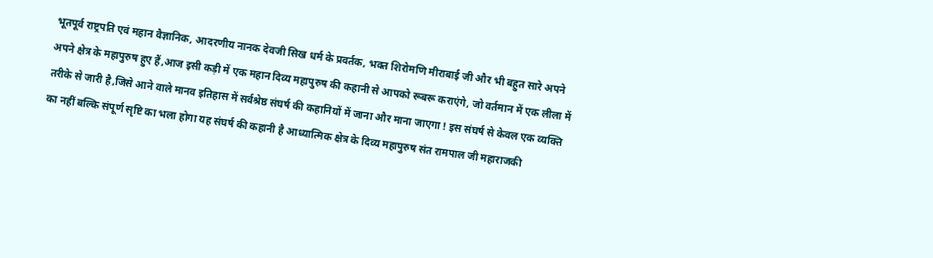भूतपूर्व राष्ट्रपति एवं महान वैज्ञानिक, आदरणीय नानक देवजी सिख धर्म के प्रवर्तक, भक्त शिरोमणि मीराबाई जी और भी बहुत सारे अपने अपने क्षेत्र के महापुरुष हुए हैं,आज इसी कड़ी में एक महान दिव्य महापुरुष की कहानी से आपको रूबरू कराएंगे, जो वर्तमान में एक लीला में तरीके से जारी है,जिसे आने वाले मानव इतिहास में सर्वश्रेष्ठ संघर्ष की कहानियों में जाना और माना जाएगा ! इस संघर्ष से केवल एक व्यक्ति का नहीं बल्कि संपूर्ण सृष्टि का भला होगा यह संघर्ष की कहानी है आध्यात्मिक क्षेत्र के दिव्य महापुरुष संत रामपाल जी महाराजकी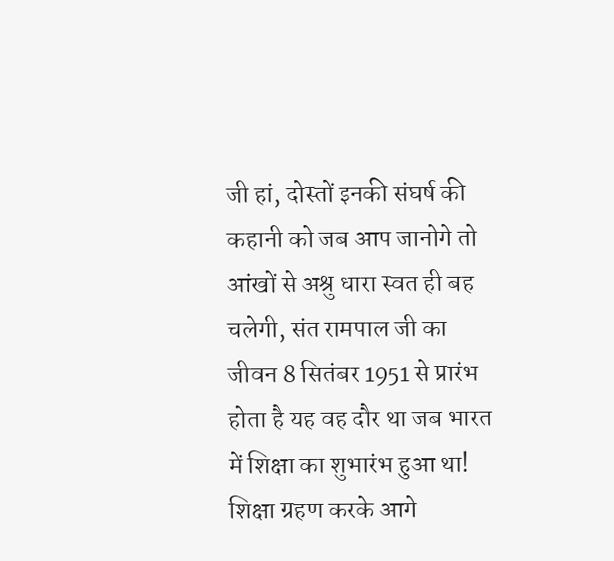जी हां, दोस्तों इनकी संघर्ष की कहानी को जब आप जानोगे तो आंखों से अश्रु धारा स्वत ही बह चलेगी, संत रामपाल जी का जीवन 8 सितंबर 1951 से प्रारंभ होता है यह वह दौर था जब भारत में शिक्षा का शुभारंभ हुआ था! शिक्षा ग्रहण करके आगे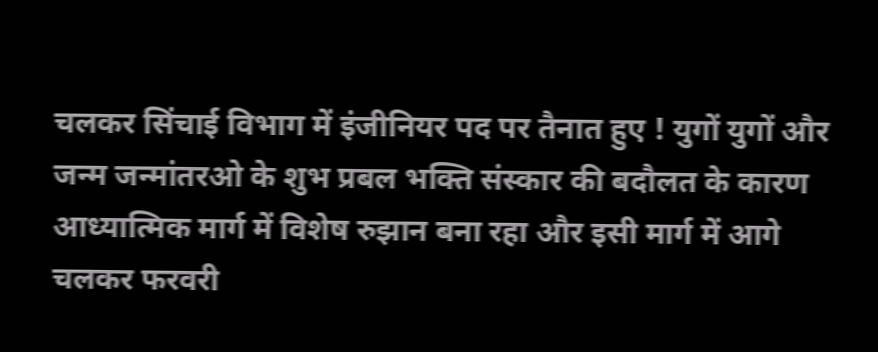चलकर सिंचाई विभाग में इंजीनियर पद पर तैनात हुए ! युगों युगों और जन्म जन्मांतरओ के शुभ प्रबल भक्ति संस्कार की बदौलत के कारण आध्यात्मिक मार्ग में विशेष रुझान बना रहा और इसी मार्ग में आगे चलकर फरवरी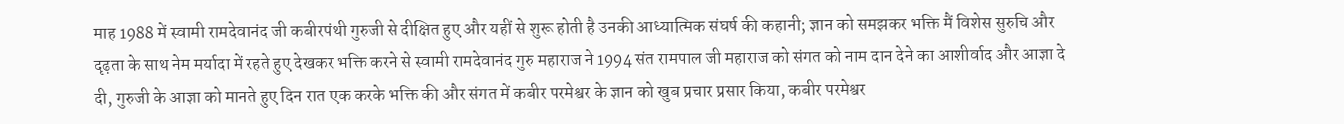माह 1988 में स्वामी रामदेवानंद जी कबीरपंथी गुरुजी से दीक्षित हुए और यहीं से शुरू होती है उनकी आध्यात्मिक संघर्ष की कहानी; ज्ञान को समझकर भक्ति मैं विशेस सुरुचि और दृढ़ता के साथ नेम मर्यादा में रहते हुए देखकर भक्ति करने से स्वामी रामदेवानंद गुरु महाराज ने 1994 संत रामपाल जी महाराज को संगत को नाम दान देने का आशीर्वाद और आज्ञा दे दी, गुरुजी के आज्ञा को मानते हुए दिन रात एक करके भक्ति की और संगत में कबीर परमेश्वर के ज्ञान को खुब प्रचार प्रसार किया, कबीर परमेश्वर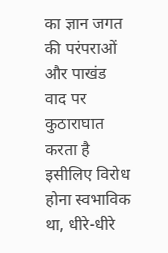का ज्ञान जगत की परंपराओं और पाखंड वाद पर कुठाराघात करता है इसीलिए विरोध होना स्वभाविक था, धीरे-धीरे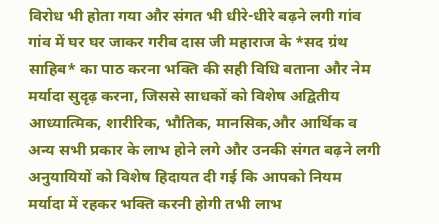विरोध भी होता गया और संगत भी धीरे-धीरे बढ़ने लगी गांव गांव में घर घर जाकर गरीब दास जी महाराज के *सद ग्रंथ साहिब* का पाठ करना भक्ति की सही विधि बताना और नेम मर्यादा सुदृढ़ करना, जिससे साधकों को विशेष अद्वितीय आध्यात्मिक, शारीरिक, भौतिक, मानसिक,और आर्थिक व अन्य सभी प्रकार के लाभ होने लगे और उनकी संगत बढ़ने लगी अनुयायियों को विशेष हिदायत दी गई कि आपको नियम मर्यादा में रहकर भक्ति करनी होगी तभी लाभ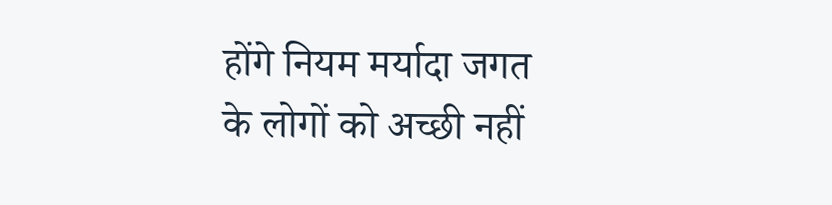होंगे नियम मर्यादा जगत के लोगों को अच्छी नहीं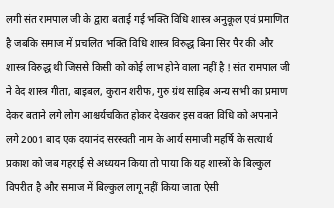लगी संत रामपाल जी के द्वारा बताई गई भक्ति विधि शास्त्र अनुकूल एवं प्रमाणित है जबकि समाज में प्रचलित भक्ति विधि शास्त्र विरुद्ध बिना सिर पैर की और शास्त्र विरुद्ध थी जिससे किसी को कोई लाभ होने वाला नहीं है ! संत रामपाल जी ने वेद शास्त्र गीता, बाइबल, कुरान शरीफ, गुरु ग्रंथ साहिब अन्य सभी का प्रमाण देकर बताने लगे लोग आश्चर्यचकित होकर देखकर इस वक्त विधि को अपनाने लगे 2001 बाद एक दयानंद सरस्वती नाम के आर्य समाजी महर्षि के सत्यार्थ प्रकाश को जब गहराई से अध्ययन किया तो पाया कि यह शास्त्रों के बिल्कुल विपरीत है और समाज में बिल्कुल लागू नहीं किया जाता ऐसी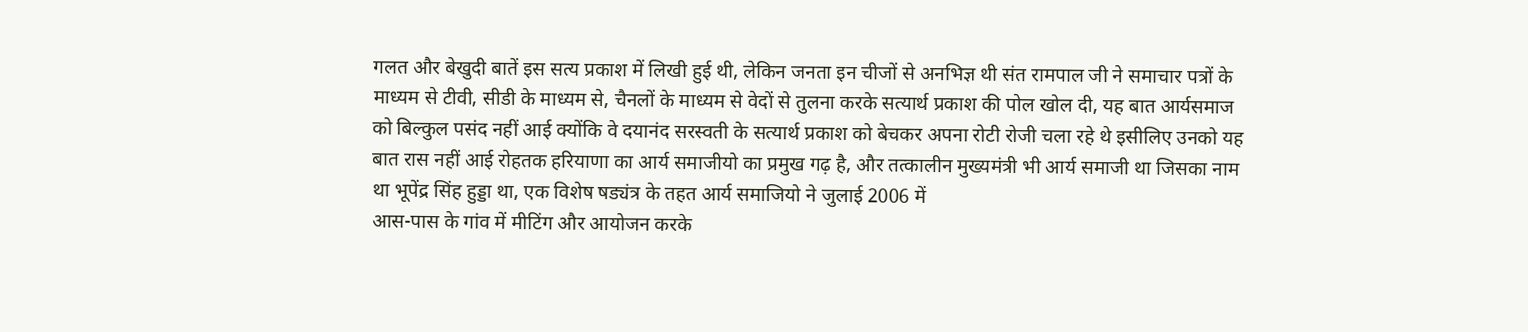गलत और बेखुदी बातें इस सत्य प्रकाश में लिखी हुई थी, लेकिन जनता इन चीजों से अनभिज्ञ थी संत रामपाल जी ने समाचार पत्रों के माध्यम से टीवी, सीडी के माध्यम से, चैनलों के माध्यम से वेदों से तुलना करके सत्यार्थ प्रकाश की पोल खोल दी, यह बात आर्यसमाज को बिल्कुल पसंद नहीं आई क्योंकि वे दयानंद सरस्वती के सत्यार्थ प्रकाश को बेचकर अपना रोटी रोजी चला रहे थे इसीलिए उनको यह बात रास नहीं आई रोहतक हरियाणा का आर्य समाजीयो का प्रमुख गढ़ है, और तत्कालीन मुख्यमंत्री भी आर्य समाजी था जिसका नाम था भूपेंद्र सिंह हुड्डा था, एक विशेष षड्यंत्र के तहत आर्य समाजियो ने जुलाई 2006 में
आस-पास के गांव में मीटिंग और आयोजन करके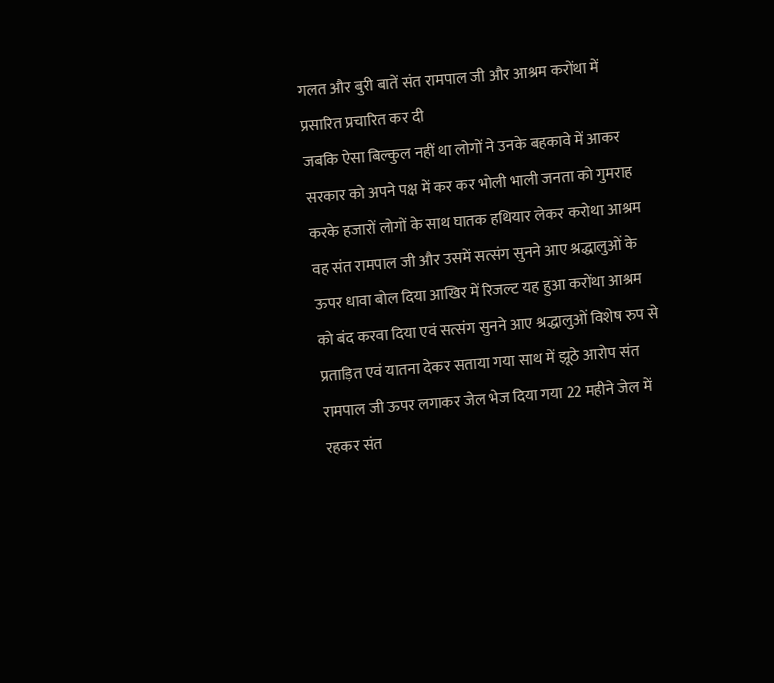गलत और बुरी बातें संत रामपाल जी और आश्रम करोंथा में प्रसारित प्रचारित कर दी
जबकि ऐसा बिल्कुल नहीं था लोगों ने उनके बहकावे में आकर सरकार को अपने पक्ष में कर कर भोली भाली जनता को गुमराह करके हजारों लोगों के साथ घातक हथियार लेकर करोथा आश्रम वह संत रामपाल जी और उसमें सत्संग सुनने आए श्रद्धालुओं के ऊपर धावा बोल दिया आखिर में रिजल्ट यह हुआ करोंथा आश्रम को बंद करवा दिया एवं सत्संग सुनने आए श्रद्धालुओं विशेष रुप से प्रताड़ित एवं यातना देकर सताया गया साथ में झूठे आरोप संत रामपाल जी ऊपर लगाकर जेल भेज दिया गया 22 महीने जेल में रहकर संत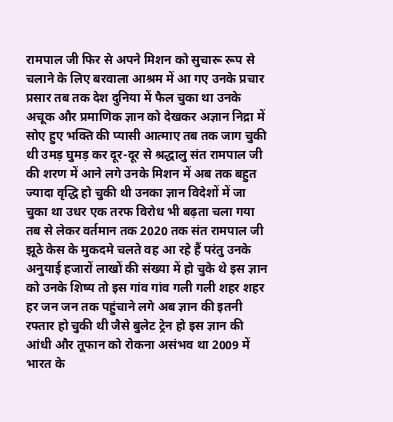रामपाल जी फिर से अपने मिशन को सुचारू रूप से चलाने के लिए बरवाला आश्रम में आ गए उनके प्रचार प्रसार तब तक देश दुनिया में फैल चुका था उनके अचूक और प्रमाणिक ज्ञान को देखकर अज्ञान निद्रा में सोए हुए भक्ति की प्यासी आत्माए तब तक जाग चुकी थी उमड़ घुमड़ कर दूर-दूर से श्रद्धालु संत रामपाल जी की शरण में आने लगे उनके मिशन में अब तक बहुत ज्यादा वृद्धि हो चुकी थी उनका ज्ञान विदेशों में जा चुका था उधर एक तरफ विरोध भी बढ़ता चला गया तब से लेकर वर्तमान तक 2020 तक संत रामपाल जी झूठे केस के मुकदमे चलते वह आ रहे हैं परंतु उनके अनुयाई हजारों लाखों की संख्या में हो चुके थे इस ज्ञान को उनके शिष्य तो इस गांव गांव गली गली शहर शहर हर जन जन तक पहुंचाने लगे अब ज्ञान की इतनी रफ्तार हो चुकी थी जैसे बुलेट ट्रेन हो इस ज्ञान की आंधी और तूफान को रोकना असंभव था 2009 में भारत के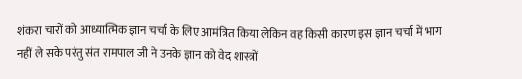शंकरा चारों को आध्यात्मिक ज्ञान चर्चा के लिए आमंत्रित किया लेकिन वह किसी कारण इस ज्ञान चर्चा में भाग नहीं ले सके परंतु संत रामपाल जी ने उनके ज्ञान को वेद शास्त्रों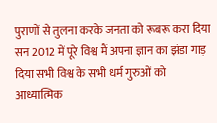पुराणों से तुलना करके जनता को रूबरू करा दिया सन 2012 में पूरे विश्व मैं अपना ज्ञान का झंडा गाड़ दिया सभी विश्व के सभी धर्म गुरुओं को आध्यात्मिक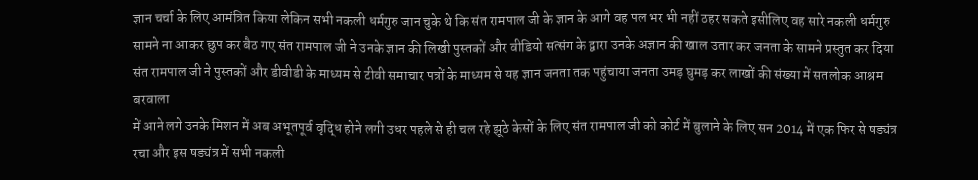ज्ञान चर्चा के लिए आमंत्रित किया लेकिन सभी नकली धर्मगुरु जान चुके थे कि संत रामपाल जी के ज्ञान के आगे वह पल भर भी नहीं ठहर सकते इसीलिए वह सारे नकली धर्मगुरु सामने ना आकर छुप कर बैठ गए संत रामपाल जी ने उनके ज्ञान की लिखी पुस्तकों और वीडियो सत्संग के द्वारा उनके अज्ञान की खाल उतार कर जनता के सामने प्रस्तुत कर दिया संत रामपाल जी ने पुस्तकों और डीवीडी के माध्यम से टीवी समाचार पत्रों के माध्यम से यह ज्ञान जनता तक पहुंचाया जनता उमड़ घुमड़ कर लाखों की संख्या में सतलोक आश्रम बरवाला
में आने लगे उनके मिशन में अब अभूतपूर्व वृद्धि होने लगी उधर पहले से ही चल रहे झूठे केसों के लिए संत रामपाल जी को कोर्ट में बुलाने के लिए सन 2014 में एक फिर से षड्यंत्र रचा और इस षड्यंत्र में सभी नकली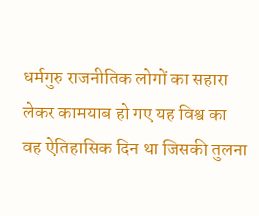धर्मगुरु राजनीतिक लोगों का सहारा लेकर कामयाब हो गए यह विश्व का वह ऐतिहासिक दिन था जिसकी तुलना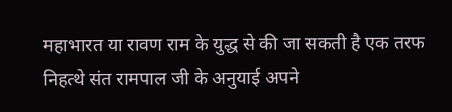महाभारत या रावण राम के युद्ध से की जा सकती है एक तरफ निहत्थे संत रामपाल जी के अनुयाई अपने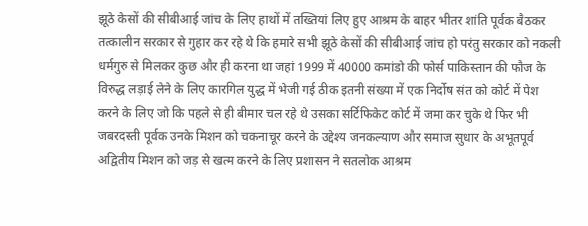झूठे केसों की सीबीआई जांच के लिए हाथों में तख्तियां लिए हुए आश्रम के बाहर भीतर शांति पूर्वक बैठकर तत्कालीन सरकार से गुहार कर रहे थे कि हमारे सभी झूठे केसों की सीबीआई जांच हो परंतु सरकार को नकली धर्मगुरु से मिलकर कुछ और ही करना था जहां 1999 में 40000 कमांडो की फोर्स पाकिस्तान की फौज के विरुद्ध लड़ाई लेने के लिए कारगिल युद्ध में भेजी गई ठीक इतनी संख्या में एक निर्दोष संत को कोर्ट में पेश करने के लिए जो कि पहले से ही बीमार चल रहे थे उसका सर्टिफिकेट कोर्ट में जमा कर चुके थे फिर भी जबरदस्ती पूर्वक उनके मिशन को चकनाचूर करने के उद्देश्य जनकल्याण और समाज सुधार के अभूतपूर्व अद्वितीय मिशन को जड़ से खत्म करने के लिए प्रशासन ने सतलोक आश्रम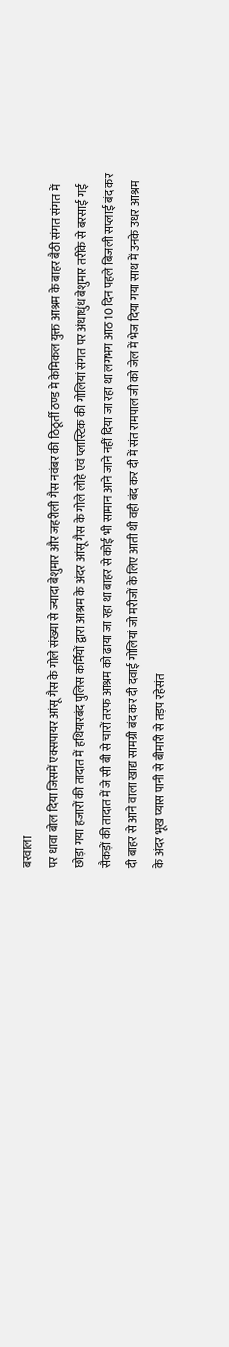बरवाला
पर धावा बोल दिया जिसमें एक्सपायर आंसू गैस के गोले संख्या से ज्यादा बेशुमार और जहरीली गैस नवंबर की ठिठूर्ती ठण्ड मे केमिकल युक्त आश्रम के बाहर बैठी संगत संगत में छोड़ा गया हजारों की तादात में हथियारबंद पुलिस कर्मियों द्वारा आश्रम के अंदर आंसू गैस के गोले लोहे एवं प्लास्टिक की गोलियां संगत पर अंधाधुंध बेशुमार तरीके से बरसाई गई सैकड़ों की तादात में जे सी बी से चारों तरफ आश्रम को ढाया जा रहा था बाहर से कोई भी सामान आने जाने नहीं दिया जा रहा था लगभग आठ 10 दिन पहले बिजली सप्लाई बंद कर दी बाहर से आने वाला खाद्य सामग्री बंद कर दी दवाई गोलियां जो मरीजों के लिए आती थी वही बंद कर दी में संत रामपाल जी को जेल में भेज दिया गया साथ में उनके उधर आश्रम के अंदर भूख प्यास पानी से बीमारी से तड़प रहेसंत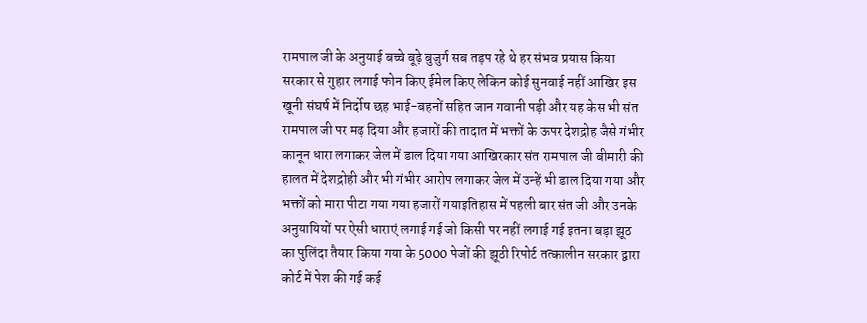रामपाल जी के अनुयाई बच्चे बूढ़े बुजुर्ग सब तड़प रहे थे हर संभव प्रयास किया सरकार से गुहार लगाई फोन किए ईमेल किए लेकिन कोई सुनवाई नहीं आखिर इस खूनी संघर्ष में निर्दोष छह भाई-बहनों सहित जान गवानी पड़ी और यह केस भी संत रामपाल जी पर मढ़ दिया और हजारों की तादात में भक्तों के ऊपर देशद्रोह जैसे गंभीर कानून धारा लगाकर जेल में डाल दिया गया आखिरकार संत रामपाल जी बीमारी की हालत में देशद्रोही और भी गंभीर आरोप लगाकर जेल में उन्हें भी डाल दिया गया और भक्तों को मारा पीटा गया गया हजारों गयाइतिहास में पहली बार संत जी और उनके अनुयायियों पर ऐसी धाराएं लगाई गई जो किसी पर नहीं लगाई गई इतना बड़ा झूठ का पुलिंदा तैयार किया गया के 5000 पेजों की झूठी रिपोर्ट तत्कालीन सरकार द्वारा कोर्ट में पेश की गई कई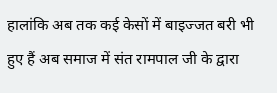हालांकि अब तक कई केसों में बाइज्जत बरी भी हुए हैं अब समाज में संत रामपाल जी के द्वारा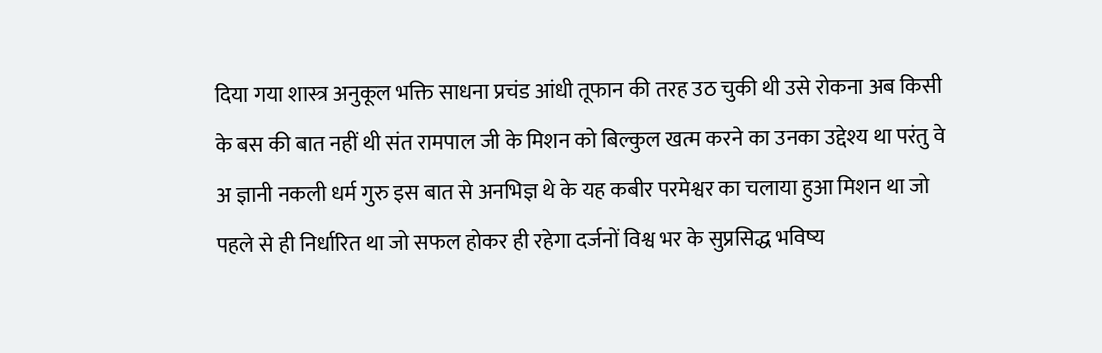दिया गया शास्त्र अनुकूल भक्ति साधना प्रचंड आंधी तूफान की तरह उठ चुकी थी उसे रोकना अब किसी के बस की बात नहीं थी संत रामपाल जी के मिशन को बिल्कुल खत्म करने का उनका उद्देश्य था परंतु वे अ ज्ञानी नकली धर्म गुरु इस बात से अनभिज्ञ थे के यह कबीर परमेश्वर का चलाया हुआ मिशन था जो पहले से ही निर्धारित था जो सफल होकर ही रहेगा दर्जनों विश्व भर के सुप्रसिद्ध भविष्य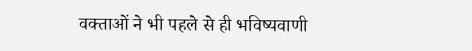वक्ताओं ने भी पहले से ही भविष्यवाणी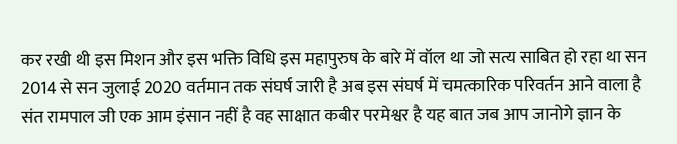कर रखी थी इस मिशन और इस भक्ति विधि इस महापुरुष के बारे में वॉल था जो सत्य साबित हो रहा था सन 2014 से सन जुलाई 2020 वर्तमान तक संघर्ष जारी है अब इस संघर्ष में चमत्कारिक परिवर्तन आने वाला है संत रामपाल जी एक आम इंसान नहीं है वह साक्षात कबीर परमेश्वर है यह बात जब आप जानोगे ज्ञान के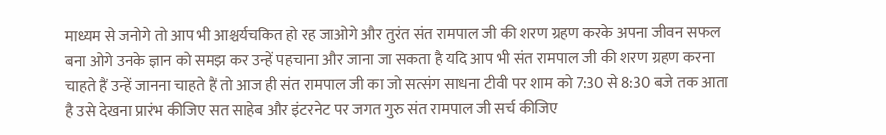माध्यम से जनोगे तो आप भी आश्चर्यचकित हो रह जाओगे और तुरंत संत रामपाल जी की शरण ग्रहण करके अपना जीवन सफल बना ओगे उनके ज्ञान को समझ कर उन्हें पहचाना और जाना जा सकता है यदि आप भी संत रामपाल जी की शरण ग्रहण करना चाहते हैं उन्हें जानना चाहते हैं तो आज ही संत रामपाल जी का जो सत्संग साधना टीवी पर शाम को 7:30 से 8:30 बजे तक आता है उसे देखना प्रारंभ कीजिए सत साहेब और इंटरनेट पर जगत गुरु संत रामपाल जी सर्च कीजिए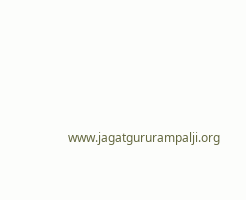www.jagatgururampalji.org